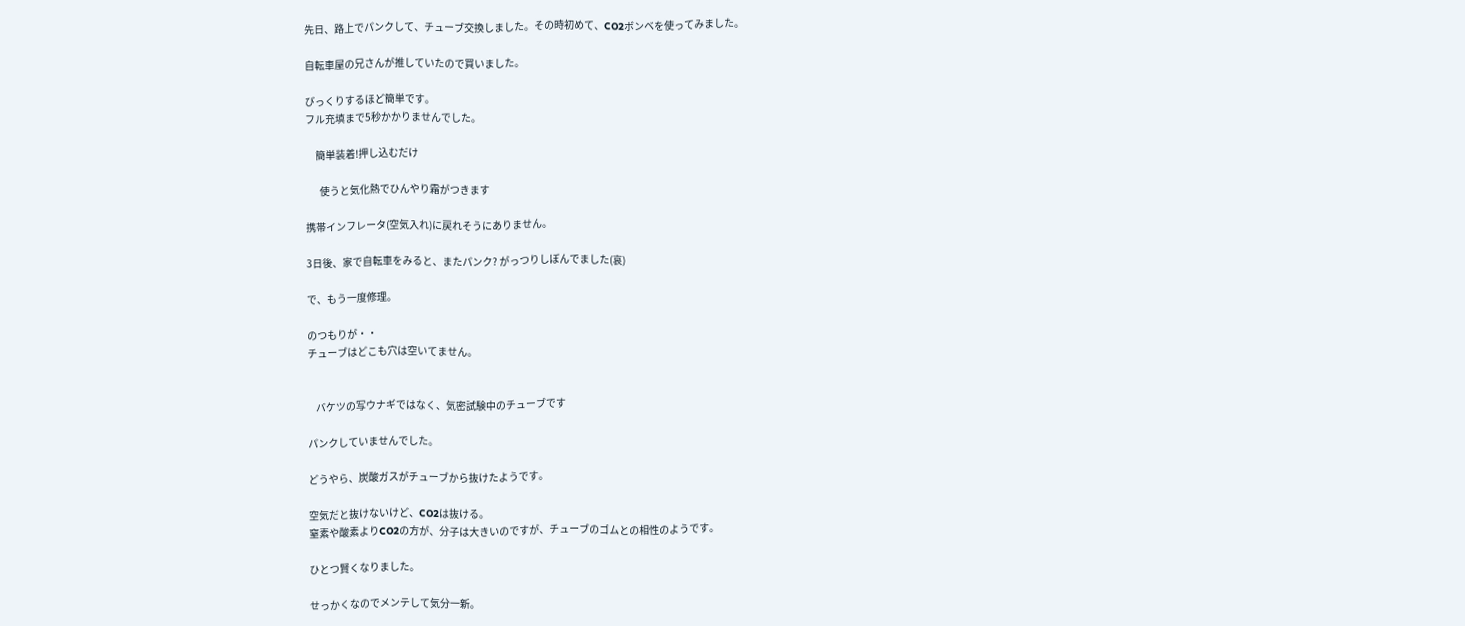先日、路上でパンクして、チューブ交換しました。その時初めて、CO2ボンベを使ってみました。

自転車屋の兄さんが推していたので買いました。

びっくりするほど簡単です。
フル充填まで5秒かかりませんでした。

     簡単装着!押し込むだけ

       使うと気化熱でひんやり霜がつきます

携帯インフレータ(空気入れ)に戻れそうにありません。

3日後、家で自転車をみると、またパンク? がっつりしぼんでました(哀)

で、もう一度修理。

のつもりが・・
チューブはどこも穴は空いてません。


    バケツの写ウナギではなく、気密試験中のチューブです

パンクしていませんでした。

どうやら、炭酸ガスがチューブから抜けたようです。

空気だと抜けないけど、CO2は抜ける。
窒素や酸素よりCO2の方が、分子は大きいのですが、チューブのゴムとの相性のようです。

ひとつ賢くなりました。

せっかくなのでメンテして気分一新。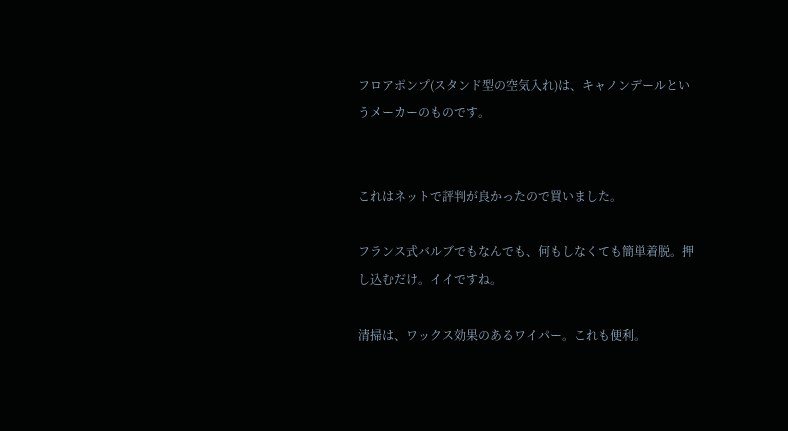フロアポンプ(スタンド型の空気入れ)は、キャノンデールというメーカーのものです。


これはネットで評判が良かったので買いました。

フランス式バルブでもなんでも、何もしなくても簡単着脱。押し込むだけ。イイですね。

清掃は、ワックス効果のあるワイパー。これも便利。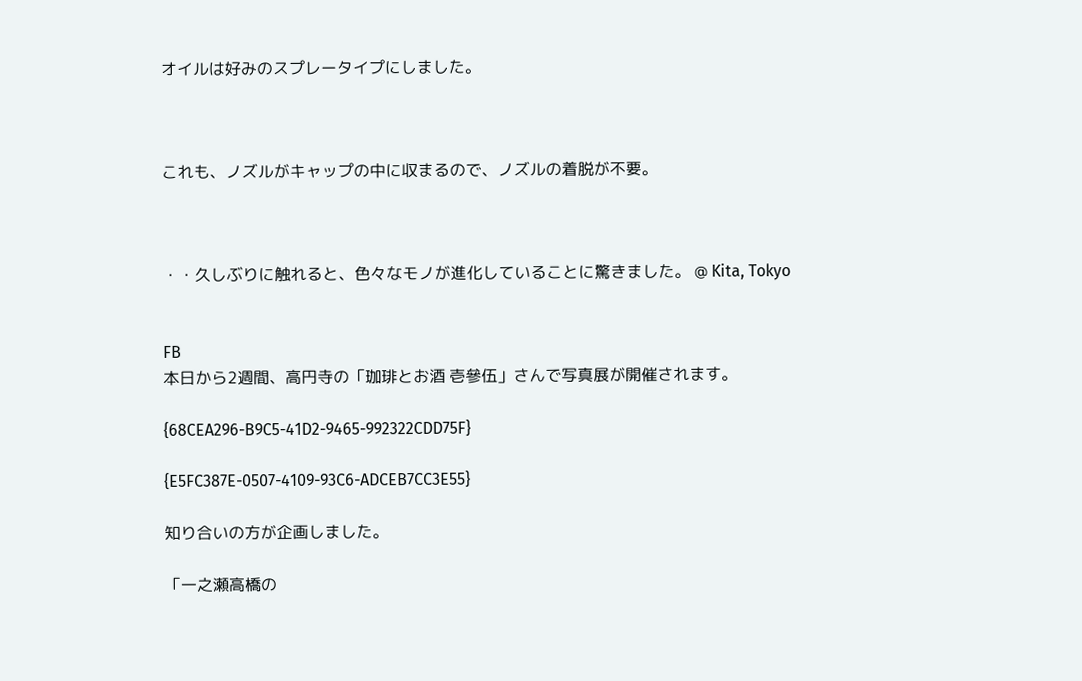オイルは好みのスプレータイプにしました。



これも、ノズルがキャップの中に収まるので、ノズルの着脱が不要。



・・久しぶりに触れると、色々なモノが進化していることに驚きました。 @ Kita, Tokyo


FB
本日から2週間、高円寺の「珈琲とお酒 壱參伍」さんで写真展が開催されます。

{68CEA296-B9C5-41D2-9465-992322CDD75F}

{E5FC387E-0507-4109-93C6-ADCEB7CC3E55}

知り合いの方が企画しました。

「一之瀬高橋の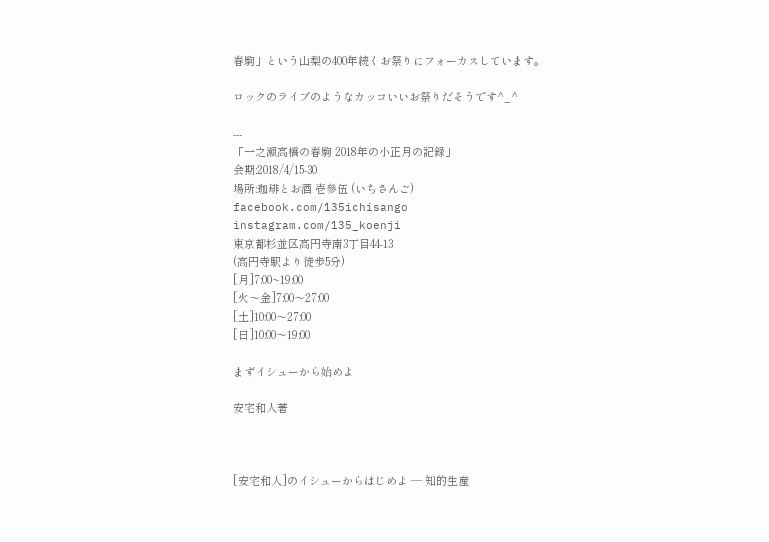春駒」という山梨の400年続くお祭りにフォーカスしています。

ロックのライブのようなカッコいいお祭りだそうです^_^

---
「一之瀬高橋の春駒 2018年の小正月の記録」
会期:2018/4/15-30
場所:珈琲とお酒 壱參伍 (いちさんご)
facebook.com/135ichisango
instagram.com/135_koenji
東京都杉並区高円寺南3丁目44-13
(高円寺駅より徒歩5分)
[月]7:00~19:00
[火〜金]7:00〜27:00
[土]10:00〜27:00
[日]10:00〜19:00

まずイシューから始めよ

安宅和人著



[安宅和人]のイシューからはじめよ ― 知的生産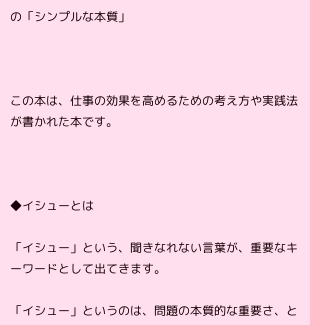の「シンプルな本質」



この本は、仕事の効果を高めるための考え方や実践法が書かれた本です。



◆イシューとは

「イシュー」という、聞きなれない言葉が、重要なキーワードとして出てきます。

「イシュー」というのは、問題の本質的な重要さ、と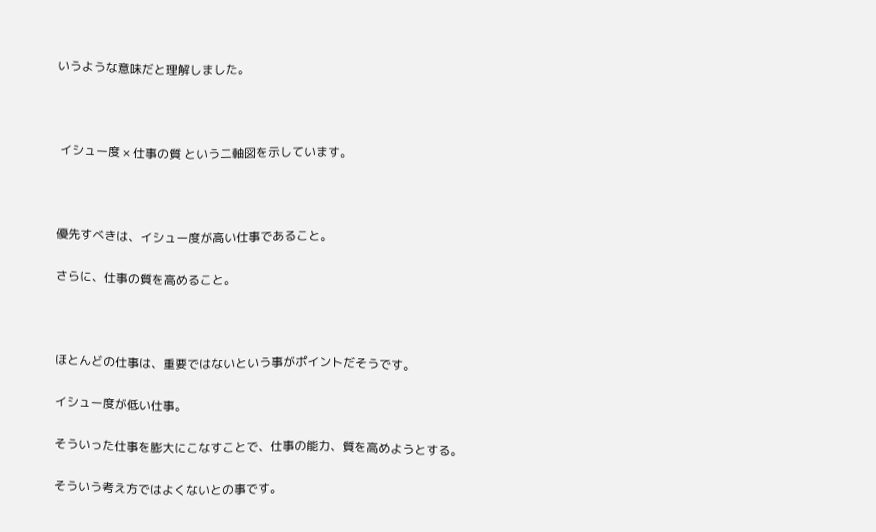いうような意味だと理解しました。



 イシュー度 × 仕事の質 という二軸図を示しています。



優先すべきは、イシュー度が高い仕事であること。

さらに、仕事の質を高めること。



ほとんどの仕事は、重要ではないという事がポイントだそうです。

イシュー度が低い仕事。

そういった仕事を膨大にこなすことで、仕事の能力、質を高めようとする。

そういう考え方ではよくないとの事です。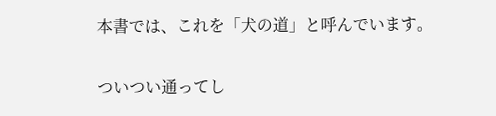本書では、これを「犬の道」と呼んでいます。

ついつい通ってし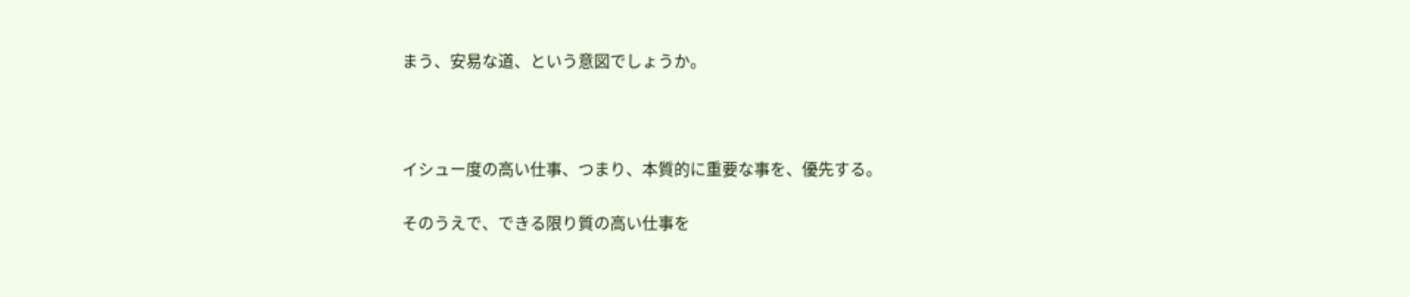まう、安易な道、という意図でしょうか。



イシュー度の高い仕事、つまり、本質的に重要な事を、優先する。

そのうえで、できる限り質の高い仕事を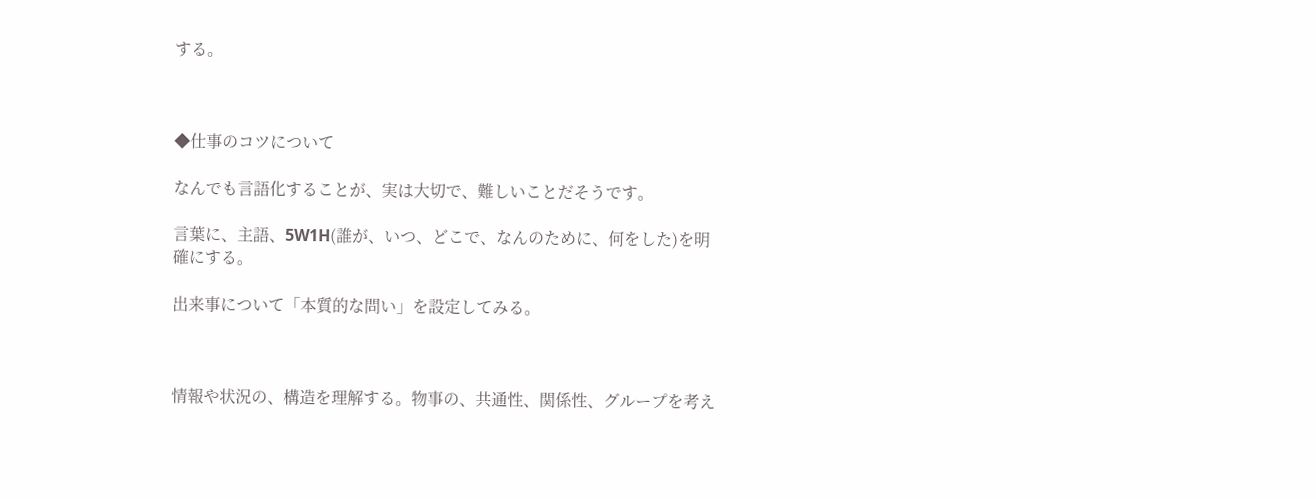する。



◆仕事のコツについて

なんでも言語化することが、実は大切で、難しいことだそうです。

言葉に、主語、5W1H(誰が、いつ、どこで、なんのために、何をした)を明確にする。

出来事について「本質的な問い」を設定してみる。



情報や状況の、構造を理解する。物事の、共通性、関係性、グループを考え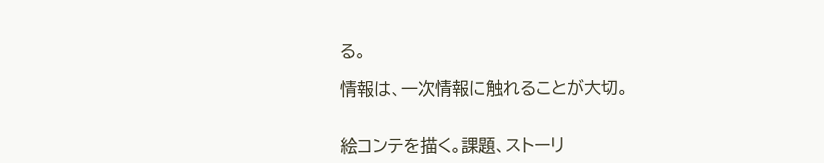る。

情報は、一次情報に触れることが大切。


絵コンテを描く。課題、ストーリ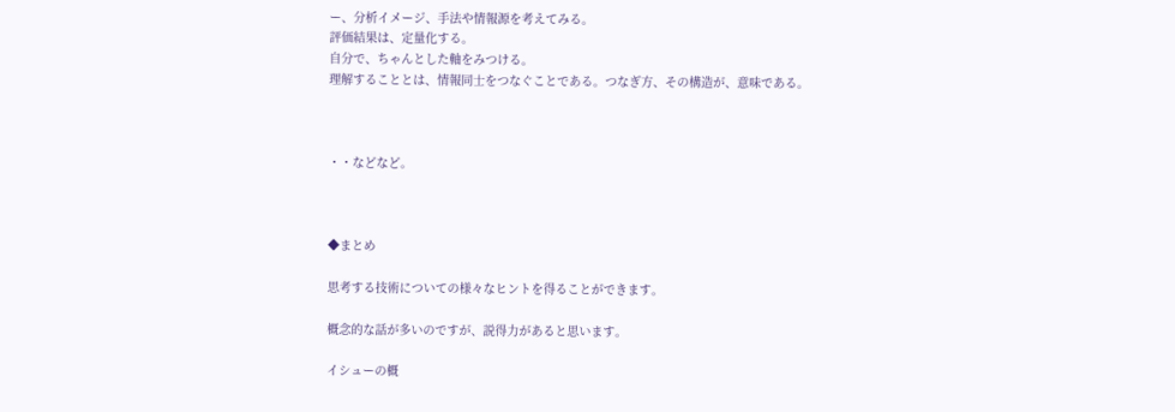ー、分析イメージ、手法や情報源を考えてみる。
評価結果は、定量化する。
自分で、ちゃんとした軸をみつける。
理解することとは、情報同士をつなぐことである。つなぎ方、その構造が、意味である。



・・などなど。



◆まとめ

思考する技術についての様々なヒントを得ることができます。

概念的な話が多いのですが、説得力があると思います。

イシューの概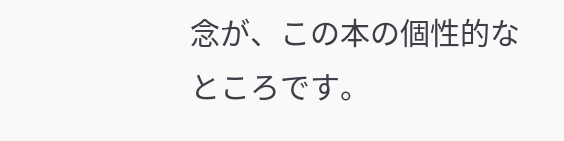念が、この本の個性的なところです。